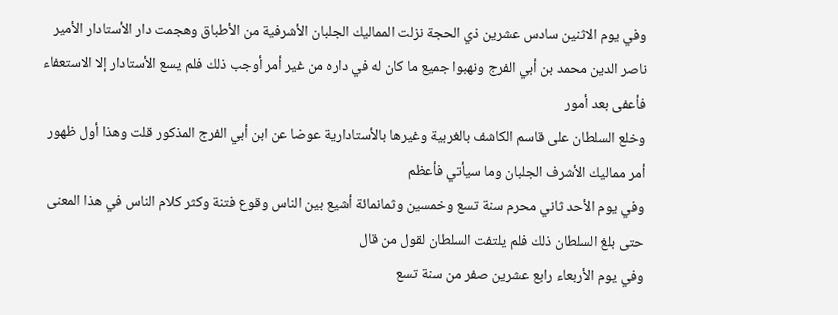وفي يوم الاثنين سادس عشرين ذي الحجة نزلت المماليك الجلبان الأشرفية من الأطباق وهجمت دار الأستادار الأمير ناصر الدين محمد بن أبي الفرج ونهبوا جميع ما كان له في داره من غير أمر أوجب ذلك فلم يسع الأستادار إلا الاستعفاء فأعفى بعد أمور
وخلع السلطان على قاسم الكاشف بالغربية وغيرها بالأستادارية عوضا عن ابن أبي الفرج المذكور قلت وهذا أول ظهور أمر مماليك الأشرف الجلبان وما سيأتي فأعظم
وفي يوم الأحد ثاني محرم سنة تسع وخمسين وثمانمائة أشيع بين الناس وقوع فتنة وكثر كلام الناس في هذا المعنى حتى بلغ السلطان ذلك فلم يلتفت السلطان لقول من قال
وفي يوم الأربعاء رابع عشرين صفر من سنة تسع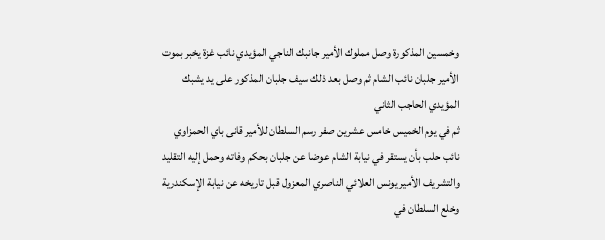وخمسين المذكورة وصل مملوك الأمير جانبك الناجي المؤيدي نائب غزة يخبر بموت الأمير جلبان نائب الشام ثم وصل بعد ذلك سيف جلبان المذكور على يد يشبك المؤيدي الحاجب الثاني
ثم في يوم الخميس خامس عشرين صفر رسم السلطان للأمير قانى باي الحمزاوي نائب حلب بأن يستقر في نيابة الشام عوضا عن جلبان بحكم وفاته وحمل إليه التقليد والتشريف الأمير يونس العلائي الناصري المعزول قبل تاريخه عن نيابة الإسكندرية
وخلع السلطان في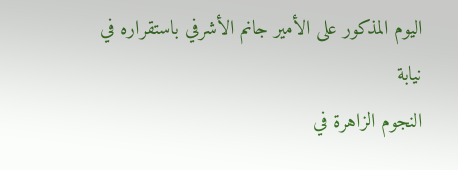اليوم المذكور على الأمير جانم الأشرفي باستقراره في نيابة
النجوم الزاهرة في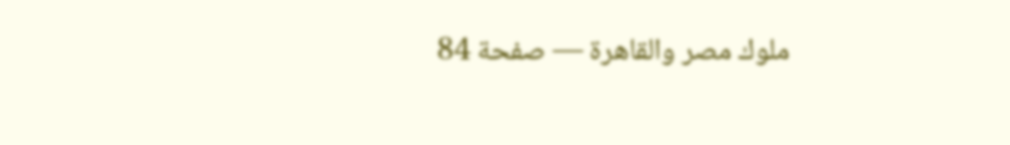ملوك مصر والقاهرة — صفحة 84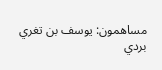مساهمون: يوسف بن تغري بردي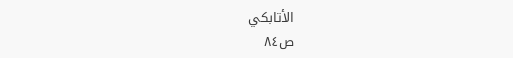الأتابكي
ص٨٤